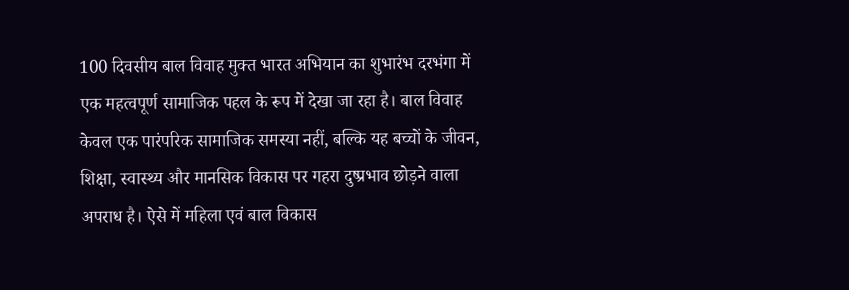100 दिवसीय बाल विवाह मुक्त भारत अभियान का शुभारंभ दरभंगा में एक महत्वपूर्ण सामाजिक पहल के रूप में देखा जा रहा है। बाल विवाह केवल एक पारंपरिक सामाजिक समस्या नहीं, बल्कि यह बच्चों के जीवन, शिक्षा, स्वास्थ्य और मानसिक विकास पर गहरा दुष्प्रभाव छोड़ने वाला अपराध है। ऐसे में महिला एवं बाल विकास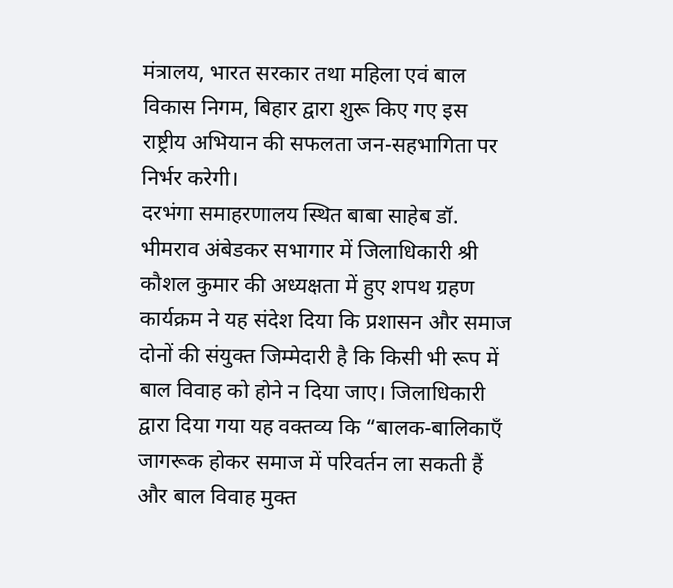मंत्रालय, भारत सरकार तथा महिला एवं बाल विकास निगम, बिहार द्वारा शुरू किए गए इस राष्ट्रीय अभियान की सफलता जन-सहभागिता पर निर्भर करेगी।
दरभंगा समाहरणालय स्थित बाबा साहेब डॉ. भीमराव अंबेडकर सभागार में जिलाधिकारी श्री कौशल कुमार की अध्यक्षता में हुए शपथ ग्रहण कार्यक्रम ने यह संदेश दिया कि प्रशासन और समाज दोनों की संयुक्त जिम्मेदारी है कि किसी भी रूप में बाल विवाह को होने न दिया जाए। जिलाधिकारी द्वारा दिया गया यह वक्तव्य कि “बालक-बालिकाएँ जागरूक होकर समाज में परिवर्तन ला सकती हैं और बाल विवाह मुक्त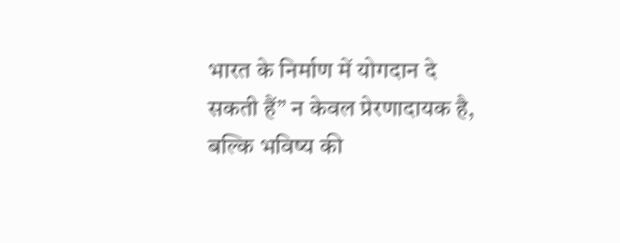भारत के निर्माण में योगदान दे सकती हैं” न केवल प्रेरणादायक है, बल्कि भविष्य की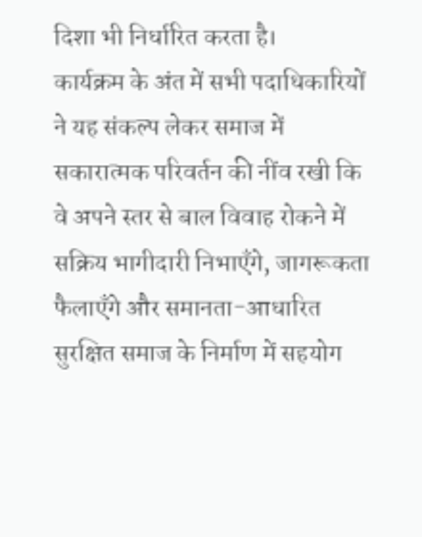दिशा भी निर्धारित करता है।
कार्यक्रम के अंत में सभी पदाधिकारियों ने यह संकल्प लेकर समाज में सकारात्मक परिवर्तन की नींव रखी कि वे अपने स्तर से बाल विवाह रोकने में सक्रिय भागीदारी निभाएँगे, जागरूकता फैलाएँगे और समानता-आधारित सुरक्षित समाज के निर्माण में सहयोग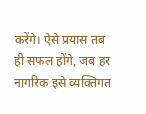करेंगे। ऐसे प्रयास तब ही सफल होंगे, जब हर नागरिक इसे व्यक्तिगत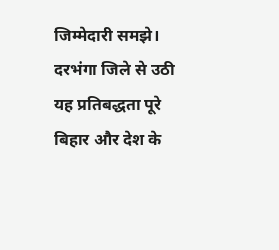जिम्मेदारी समझे। दरभंगा जिले से उठी यह प्रतिबद्धता पूरे बिहार और देश के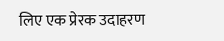लिए एक प्रेरक उदाहरण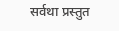सर्वथा प्रस्तुत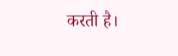करती है।